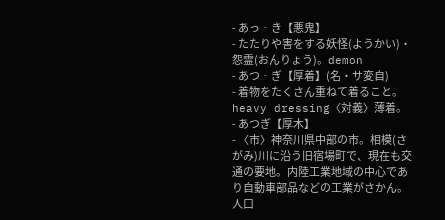- あっ‐き【悪鬼】
- たたりや害をする妖怪(ようかい)・怨霊(おんりょう)。demon
- あつ‐ぎ【厚着】(名・サ変自)
- 着物をたくさん重ねて着ること。heavy dressing〈対義〉薄着。
- あつぎ【厚木】
- 〈市〉神奈川県中部の市。相模(さがみ)川に沿う旧宿場町で、現在も交通の要地。内陸工業地域の中心であり自動車部品などの工業がさかん。人口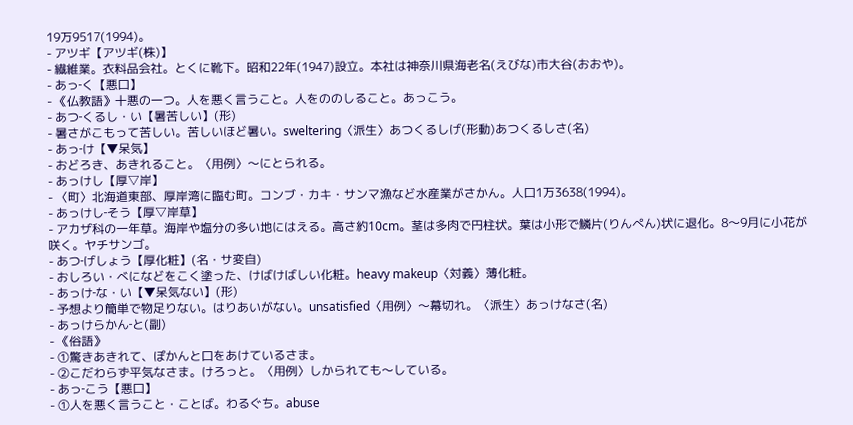19万9517(1994)。
- アツギ【アツギ(株)】
- 繊維業。衣料品会社。とくに靴下。昭和22年(1947)設立。本社は神奈川県海老名(えびな)市大谷(おおや)。
- あっ‐く【悪口】
- 《仏教語》十悪の一つ。人を悪く言うこと。人をののしること。あっこう。
- あつ‐くるし・い【暑苦しい】(形)
- 暑さがこもって苦しい。苦しいほど暑い。sweltering〈派生〉あつくるしげ(形動)あつくるしさ(名)
- あっ‐け【▼呆気】
- おどろき、あきれること。〈用例〉〜にとられる。
- あっけし【厚▽岸】
- 〈町〉北海道東部、厚岸湾に臨む町。コンブ・カキ・サンマ漁など水産業がさかん。人口1万3638(1994)。
- あっけし‐そう【厚▽岸草】
- アカザ科の一年草。海岸や塩分の多い地にはえる。高さ約10cm。茎は多肉で円柱状。葉は小形で鱗片(りんぺん)状に退化。8〜9月に小花が咲く。ヤチサンゴ。
- あつ‐げしょう【厚化粧】(名・サ変自)
- おしろい・べになどをこく塗った、けばけばしい化粧。heavy makeup〈対義〉薄化粧。
- あっけ‐な・い【▼呆気ない】(形)
- 予想より簡単で物足りない。はりあいがない。unsatisfied〈用例〉〜幕切れ。〈派生〉あっけなさ(名)
- あっけらかん‐と(副)
- 《俗語》
- ①驚きあきれて、ぽかんと口をあけているさま。
- ②こだわらず平気なさま。けろっと。〈用例〉しかられても〜している。
- あっ‐こう【悪口】
- ①人を悪く言うこと・ことば。わるぐち。abuse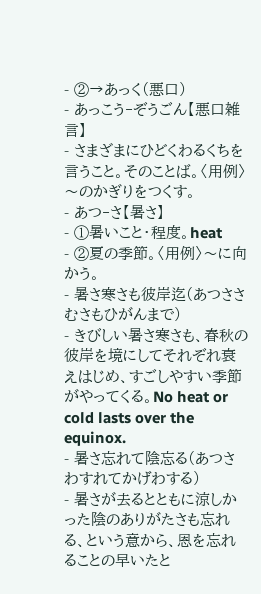- ②→あっく(悪口)
- あっこう‐ぞうごん【悪口雑言】
- さまざまにひどくわるくちを言うこと。そのことば。〈用例〉〜のかぎりをつくす。
- あつ‐さ【暑さ】
- ①暑いこと・程度。heat
- ②夏の季節。〈用例〉〜に向かう。
- 暑さ寒さも彼岸迄(あつささむさもひがんまで)
- きびしい暑さ寒さも、春秋の彼岸を境にしてそれぞれ衰えはじめ、すごしやすい季節がやってくる。No heat or cold lasts over the equinox.
- 暑さ忘れて陰忘る(あつさわすれてかげわする)
- 暑さが去るとともに涼しかった陰のありがたさも忘れる、という意から、恩を忘れることの早いたと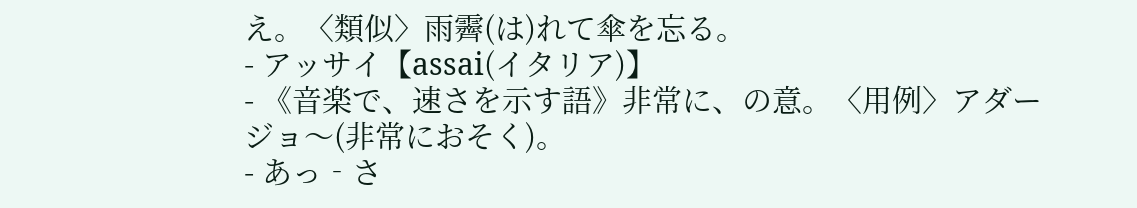え。〈類似〉雨霽(は)れて傘を忘る。
- アッサイ【assai(イタリア)】
- 《音楽で、速さを示す語》非常に、の意。〈用例〉アダージョ〜(非常におそく)。
- あっ‐さ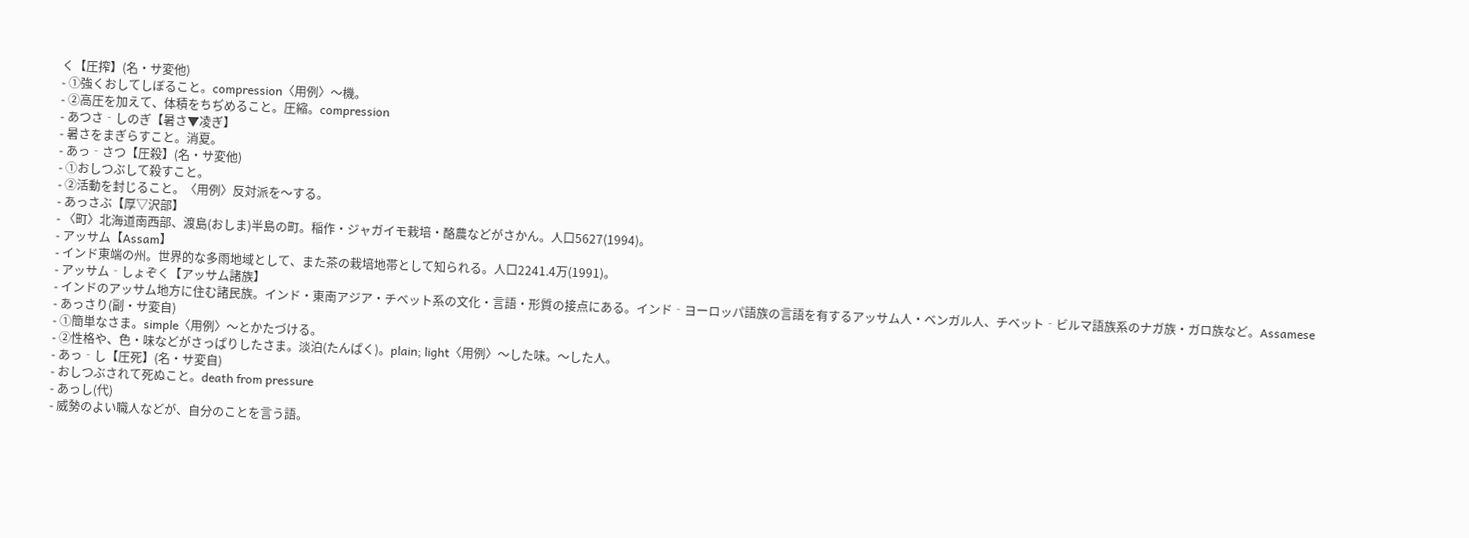く【圧搾】(名・サ変他)
- ①強くおしてしぼること。compression〈用例〉〜機。
- ②高圧を加えて、体積をちぢめること。圧縮。compression
- あつさ‐しのぎ【暑さ▼凌ぎ】
- 暑さをまぎらすこと。消夏。
- あっ‐さつ【圧殺】(名・サ変他)
- ①おしつぶして殺すこと。
- ②活動を封じること。〈用例〉反対派を〜する。
- あっさぶ【厚▽沢部】
- 〈町〉北海道南西部、渡島(おしま)半島の町。稲作・ジャガイモ栽培・酪農などがさかん。人口5627(1994)。
- アッサム【Assam】
- インド東端の州。世界的な多雨地域として、また茶の栽培地帯として知られる。人口2241.4万(1991)。
- アッサム‐しょぞく【アッサム諸族】
- インドのアッサム地方に住む諸民族。インド・東南アジア・チベット系の文化・言語・形質の接点にある。インド‐ヨーロッパ語族の言語を有するアッサム人・ベンガル人、チベット‐ビルマ語族系のナガ族・ガロ族など。Assamese
- あっさり(副・サ変自)
- ①簡単なさま。simple〈用例〉〜とかたづける。
- ②性格や、色・味などがさっぱりしたさま。淡泊(たんぱく)。plain; light〈用例〉〜した味。〜した人。
- あっ‐し【圧死】(名・サ変自)
- おしつぶされて死ぬこと。death from pressure
- あっし(代)
- 威勢のよい職人などが、自分のことを言う語。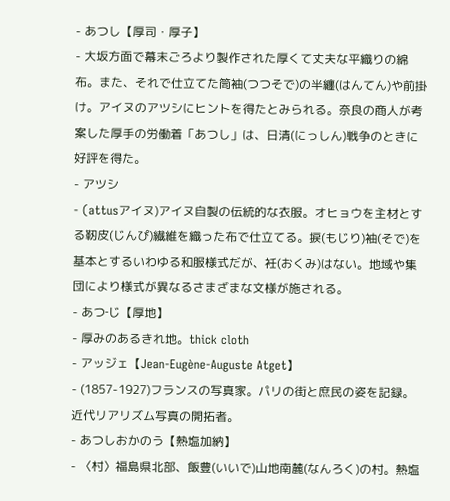- あつし【厚司・厚子】
- 大坂方面で幕末ごろより製作された厚くて丈夫な平織りの綿布。また、それで仕立てた筒袖(つつそで)の半纏(はんてん)や前掛け。アイヌのアツシにヒントを得たとみられる。奈良の商人が考案した厚手の労働着「あつし」は、日清(にっしん)戦争のときに好評を得た。
- アツシ
- (attusアイヌ)アイヌ自製の伝統的な衣服。オヒョウを主材とする靭皮(じんぴ)繊維を織った布で仕立てる。捩(もじり)袖(そで)を基本とするいわゆる和服様式だが、衽(おくみ)はない。地域や集団により様式が異なるさまざまな文様が施される。
- あつ‐じ【厚地】
- 厚みのあるきれ地。thick cloth
- アッジェ【Jean-Eugène-Auguste Atget】
- (1857-1927)フランスの写真家。パリの街と庶民の姿を記録。近代リアリズム写真の開拓者。
- あつしおかのう【熱塩加納】
- 〈村〉福島県北部、飯豊(いいで)山地南麓(なんろく)の村。熱塩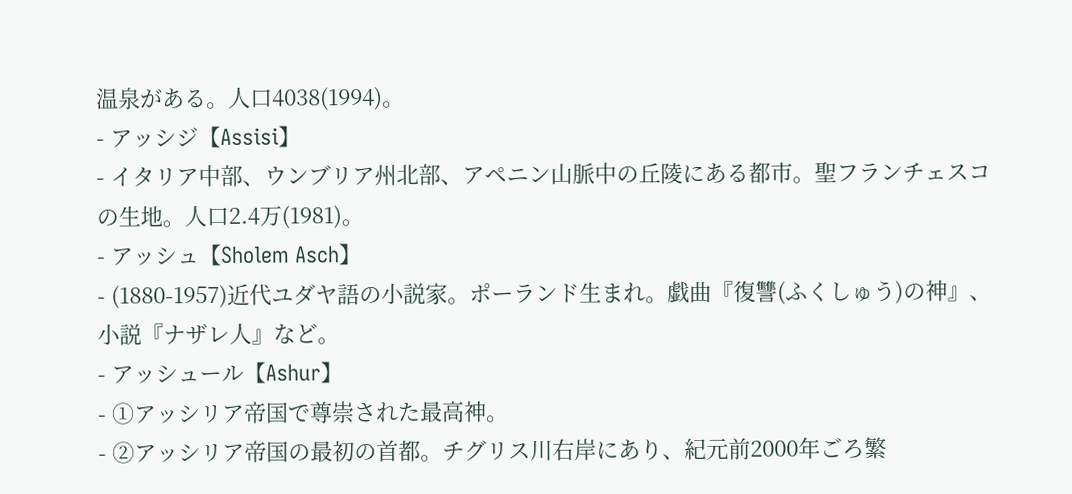温泉がある。人口4038(1994)。
- アッシジ【Assisi】
- イタリア中部、ウンブリア州北部、アペニン山脈中の丘陵にある都市。聖フランチェスコの生地。人口2.4万(1981)。
- アッシュ【Sholem Asch】
- (1880-1957)近代ユダヤ語の小説家。ポーランド生まれ。戯曲『復讐(ふくしゅう)の神』、小説『ナザレ人』など。
- アッシュール【Ashur】
- ①アッシリア帝国で尊崇された最高神。
- ②アッシリア帝国の最初の首都。チグリス川右岸にあり、紀元前2000年ごろ繁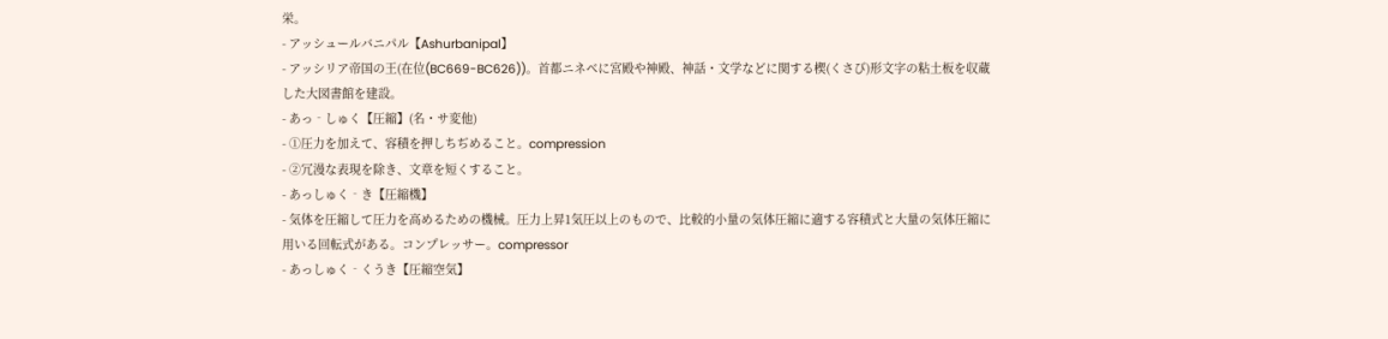栄。
- アッシュールバニパル【Ashurbanipal】
- アッシリア帝国の王(在位(BC669-BC626))。首都ニネベに宮殿や神殿、神話・文学などに関する楔(くさび)形文字の粘土板を収蔵した大図書館を建設。
- あっ‐しゅく【圧縮】(名・サ変他)
- ①圧力を加えて、容積を押しちぢめること。compression
- ②冗漫な表現を除き、文章を短くすること。
- あっしゅく‐き【圧縮機】
- 気体を圧縮して圧力を高めるための機械。圧力上昇1気圧以上のもので、比較的小量の気体圧縮に適する容積式と大量の気体圧縮に用いる回転式がある。コンプレッサー。compressor
- あっしゅく‐くうき【圧縮空気】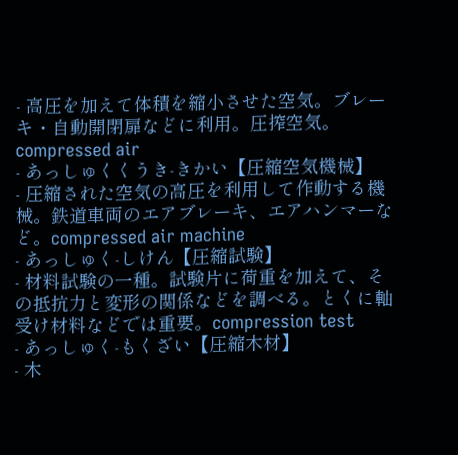- 高圧を加えて体積を縮小させた空気。ブレーキ・自動開閉扉などに利用。圧搾空気。compressed air
- あっしゅくくうき‐きかい【圧縮空気機械】
- 圧縮された空気の高圧を利用して作動する機械。鉄道車両のエアブレーキ、エアハンマーなど。compressed air machine
- あっしゅく‐しけん【圧縮試験】
- 材料試験の一種。試験片に荷重を加えて、その抵抗力と変形の関係などを調べる。とくに軸受け材料などでは重要。compression test
- あっしゅく‐もくざい【圧縮木材】
- 木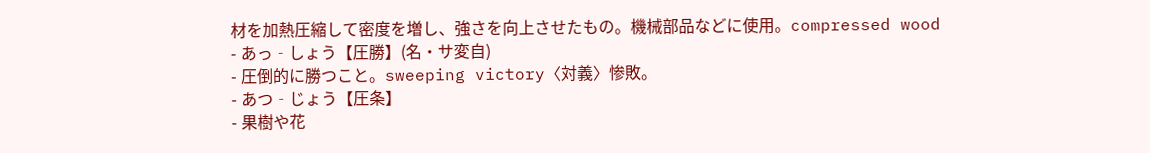材を加熱圧縮して密度を増し、強さを向上させたもの。機械部品などに使用。compressed wood
- あっ‐しょう【圧勝】(名・サ変自)
- 圧倒的に勝つこと。sweeping victory〈対義〉惨敗。
- あつ‐じょう【圧条】
- 果樹や花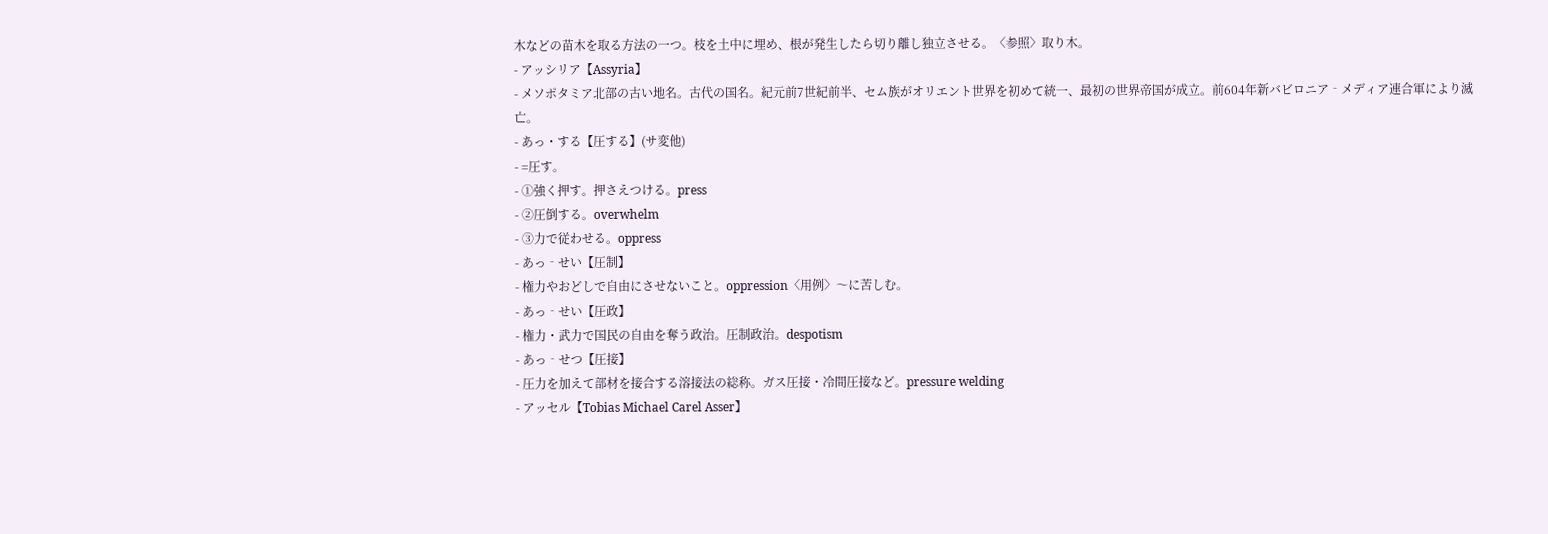木などの苗木を取る方法の一つ。枝を土中に埋め、根が発生したら切り離し独立させる。〈参照〉取り木。
- アッシリア【Assyria】
- メソポタミア北部の古い地名。古代の国名。紀元前7世紀前半、セム族がオリエント世界を初めて統一、最初の世界帝国が成立。前604年新バビロニア‐メディア連合軍により滅亡。
- あっ・する【圧する】(サ変他)
- =圧す。
- ①強く押す。押さえつける。press
- ②圧倒する。overwhelm
- ③力で従わせる。oppress
- あっ‐せい【圧制】
- 権力やおどしで自由にさせないこと。oppression〈用例〉〜に苦しむ。
- あっ‐せい【圧政】
- 権力・武力で国民の自由を奪う政治。圧制政治。despotism
- あっ‐せつ【圧接】
- 圧力を加えて部材を接合する溶接法の総称。ガス圧接・冷間圧接など。pressure welding
- アッセル【Tobias Michael Carel Asser】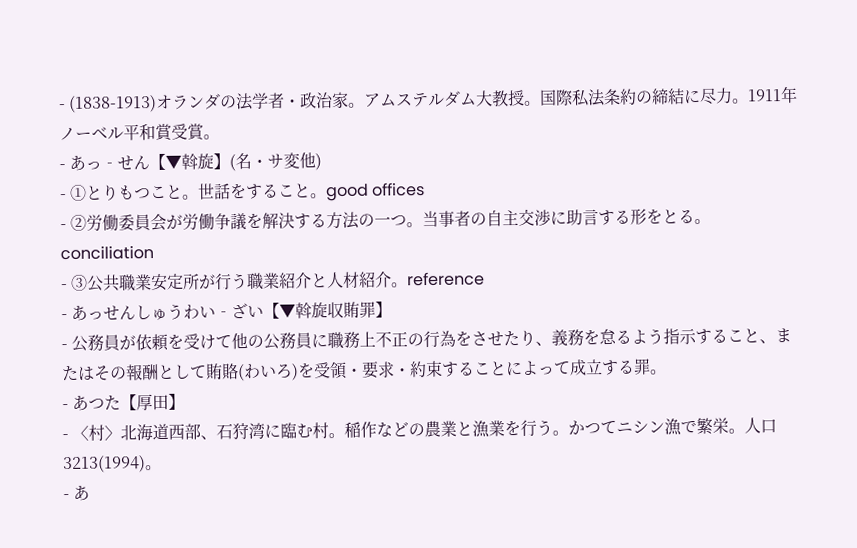- (1838-1913)オランダの法学者・政治家。アムステルダム大教授。国際私法条約の締結に尽力。1911年ノーベル平和賞受賞。
- あっ‐せん【▼斡旋】(名・サ変他)
- ①とりもつこと。世話をすること。good offices
- ②労働委員会が労働争議を解決する方法の一つ。当事者の自主交渉に助言する形をとる。conciliation
- ③公共職業安定所が行う職業紹介と人材紹介。reference
- あっせんしゅうわい‐ざい【▼斡旋収賄罪】
- 公務員が依頼を受けて他の公務員に職務上不正の行為をさせたり、義務を怠るよう指示すること、またはその報酬として賄賂(わいろ)を受領・要求・約束することによって成立する罪。
- あつた【厚田】
- 〈村〉北海道西部、石狩湾に臨む村。稲作などの農業と漁業を行う。かつてニシン漁で繁栄。人口3213(1994)。
- あ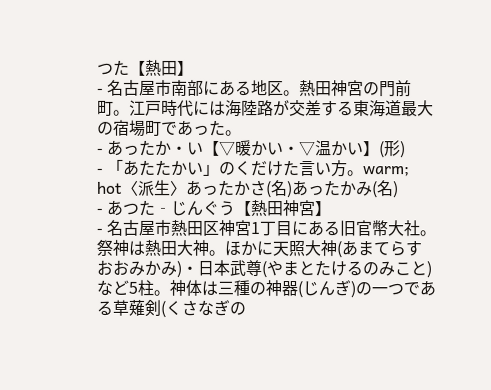つた【熱田】
- 名古屋市南部にある地区。熱田神宮の門前町。江戸時代には海陸路が交差する東海道最大の宿場町であった。
- あったか・い【▽暖かい・▽温かい】(形)
- 「あたたかい」のくだけた言い方。warm; hot〈派生〉あったかさ(名)あったかみ(名)
- あつた‐じんぐう【熱田神宮】
- 名古屋市熱田区神宮1丁目にある旧官幣大社。祭神は熱田大神。ほかに天照大神(あまてらすおおみかみ)・日本武尊(やまとたけるのみこと)など5柱。神体は三種の神器(じんぎ)の一つである草薙剣(くさなぎの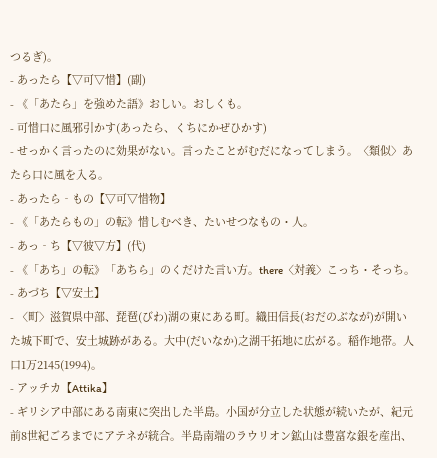つるぎ)。
- あったら【▽可▽惜】(副)
- 《「あたら」を強めた語》おしい。おしくも。
- 可惜口に風邪引かす(あったら、くちにかぜひかす)
- せっかく言ったのに効果がない。言ったことがむだになってしまう。〈類似〉あたら口に風を入る。
- あったら‐もの【▽可▽惜物】
- 《「あたらもの」の転》惜しむべき、たいせつなもの・人。
- あっ‐ち【▽彼▽方】(代)
- 《「あち」の転》「あちら」のくだけた言い方。there〈対義〉こっち・そっち。
- あづち【▽安土】
- 〈町〉滋賀県中部、琵琶(びわ)湖の東にある町。織田信長(おだのぶなが)が開いた城下町で、安土城跡がある。大中(だいなか)之湖干拓地に広がる。稲作地帯。人口1万2145(1994)。
- アッチカ【Attika】
- ギリシア中部にある南東に突出した半島。小国が分立した状態が続いたが、紀元前8世紀ごろまでにアテネが統合。半島南端のラウリオン鉱山は豊富な銀を産出、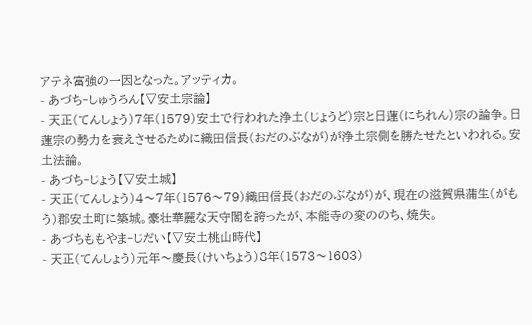アテネ富強の一因となった。アッティカ。
- あづち‐しゅうろん【▽安土宗論】
- 天正(てんしょう)7年(1579)安土で行われた浄土(じょうど)宗と日蓮(にちれん)宗の論争。日蓮宗の勢力を衰えさせるために織田信長(おだのぶなが)が浄土宗側を勝たせたといわれる。安土法論。
- あづち‐じょう【▽安土城】
- 天正(てんしょう)4〜7年(1576〜79)織田信長(おだのぶなが)が、現在の滋賀県蒲生(がもう)郡安土町に築城。豪壮華麗な天守閣を誇ったが、本能寺の変ののち、焼失。
- あづちももやま‐じだい【▽安土桃山時代】
- 天正(てんしょう)元年〜慶長(けいちょう)8年(1573〜1603)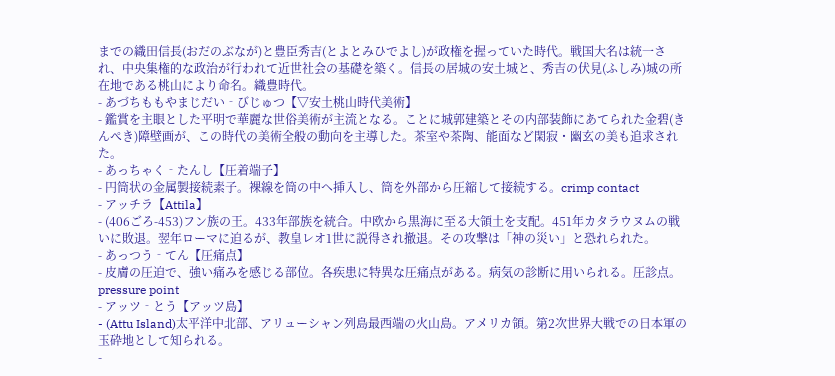までの織田信長(おだのぶなが)と豊臣秀吉(とよとみひでよし)が政権を握っていた時代。戦国大名は統一され、中央集権的な政治が行われて近世社会の基礎を築く。信長の居城の安土城と、秀吉の伏見(ふしみ)城の所在地である桃山により命名。織豊時代。
- あづちももやまじだい‐びじゅつ【▽安土桃山時代美術】
- 鑑賞を主眼とした平明で華麗な世俗美術が主流となる。ことに城郭建築とその内部装飾にあてられた金碧(きんぺき)障壁画が、この時代の美術全般の動向を主導した。茶室や茶陶、能面など閑寂・幽玄の美も追求された。
- あっちゃく‐たんし【圧着端子】
- 円筒状の金属製接続素子。裸線を筒の中へ挿入し、筒を外部から圧縮して接続する。crimp contact
- アッチラ【Attila】
- (406ごろ-453)フン族の王。433年部族を統合。中欧から黒海に至る大領土を支配。451年カタラウヌムの戦いに敗退。翌年ローマに迫るが、教皇レオ1世に説得され撤退。その攻撃は「神の災い」と恐れられた。
- あっつう‐てん【圧痛点】
- 皮膚の圧迫で、強い痛みを感じる部位。各疾患に特異な圧痛点がある。病気の診断に用いられる。圧診点。pressure point
- アッツ‐とう【アッツ島】
- (Attu Island)太平洋中北部、アリューシャン列島最西端の火山島。アメリカ領。第2次世界大戦での日本軍の玉砕地として知られる。
-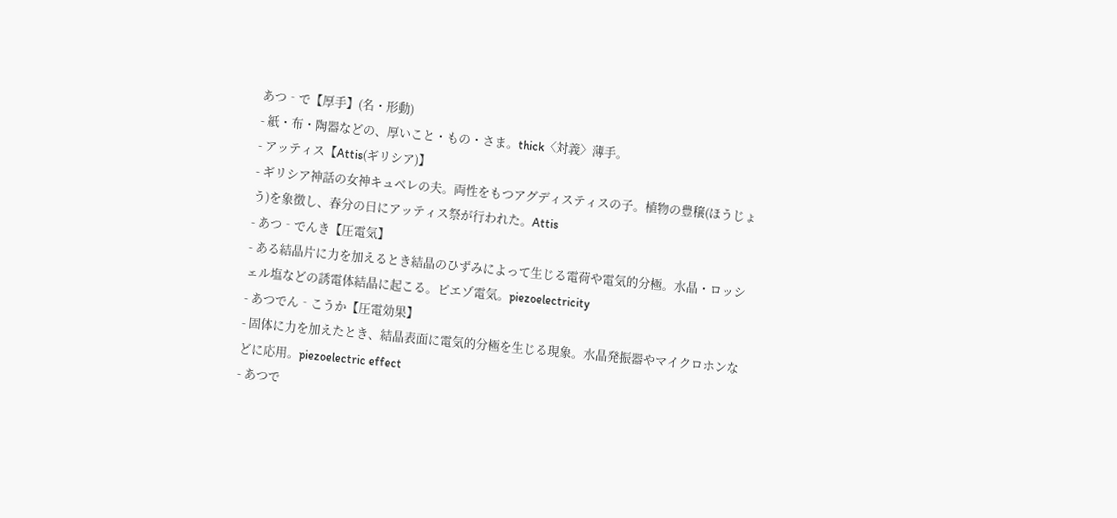あつ‐で【厚手】(名・形動)
- 紙・布・陶器などの、厚いこと・もの・さま。thick〈対義〉薄手。
- アッティス【Attis(ギリシア)】
- ギリシア神話の女神キュベレの夫。両性をもつアグディスティスの子。植物の豊穣(ほうじょう)を象徴し、春分の日にアッティス祭が行われた。Attis
- あつ‐でんき【圧電気】
- ある結晶片に力を加えるとき結晶のひずみによって生じる電荷や電気的分極。水晶・ロッシェル塩などの誘電体結晶に起こる。ピエゾ電気。piezoelectricity
- あつでん‐こうか【圧電効果】
- 固体に力を加えたとき、結晶表面に電気的分極を生じる現象。水晶発振器やマイクロホンなどに応用。piezoelectric effect
- あつで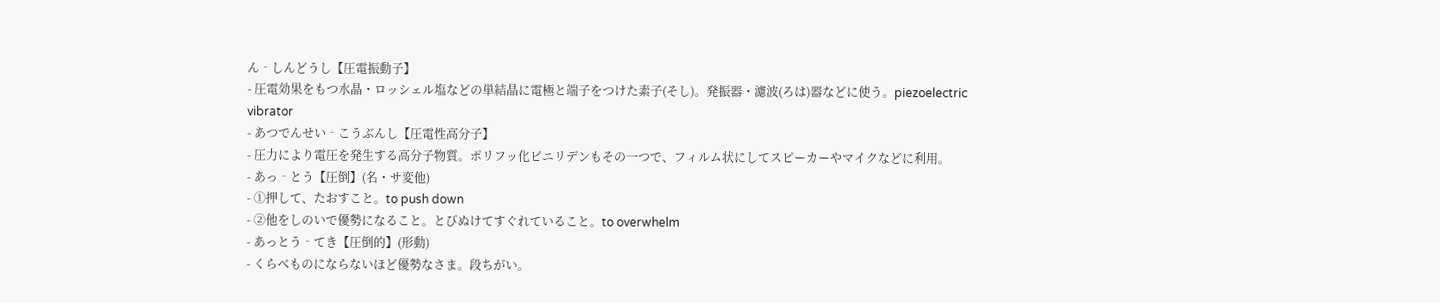ん‐しんどうし【圧電振動子】
- 圧電効果をもつ水晶・ロッシェル塩などの単結晶に電極と端子をつけた素子(そし)。発振器・濾波(ろは)器などに使う。piezoelectric vibrator
- あつでんせい‐こうぶんし【圧電性高分子】
- 圧力により電圧を発生する高分子物質。ポリフッ化ビニリデンもその一つで、フィルム状にしてスピーカーやマイクなどに利用。
- あっ‐とう【圧倒】(名・サ変他)
- ①押して、たおすこと。to push down
- ②他をしのいで優勢になること。とびぬけてすぐれていること。to overwhelm
- あっとう‐てき【圧倒的】(形動)
- くらべものにならないほど優勢なさま。段ちがい。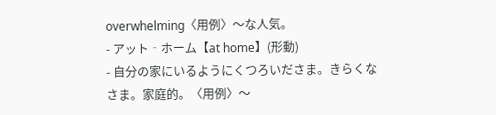overwhelming〈用例〉〜な人気。
- アット‐ホーム【at home】(形動)
- 自分の家にいるようにくつろいださま。きらくなさま。家庭的。〈用例〉〜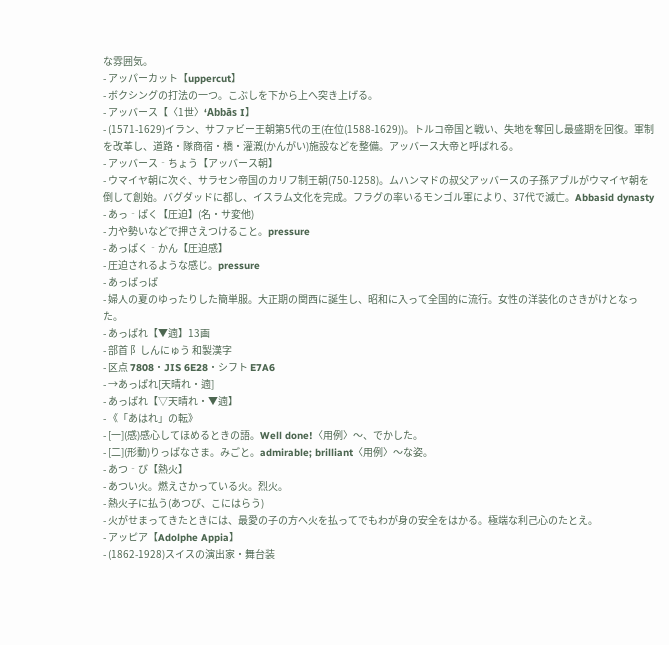な雰囲気。
- アッパーカット【uppercut】
- ボクシングの打法の一つ。こぶしを下から上へ突き上げる。
- アッバース【〈1世〉‘Abbās I】
- (1571-1629)イラン、サファビー王朝第5代の王(在位(1588-1629))。トルコ帝国と戦い、失地を奪回し最盛期を回復。軍制を改革し、道路・隊商宿・橋・灌漑(かんがい)施設などを整備。アッバース大帝と呼ばれる。
- アッバース‐ちょう【アッバース朝】
- ウマイヤ朝に次ぐ、サラセン帝国のカリフ制王朝(750-1258)。ムハンマドの叔父アッバースの子孫アブルがウマイヤ朝を倒して創始。バグダッドに都し、イスラム文化を完成。フラグの率いるモンゴル軍により、37代で滅亡。Abbasid dynasty
- あっ‐ぱく【圧迫】(名・サ変他)
- 力や勢いなどで押さえつけること。pressure
- あっぱく‐かん【圧迫感】
- 圧迫されるような感じ。pressure
- あっぱっぱ
- 婦人の夏のゆったりした簡単服。大正期の関西に誕生し、昭和に入って全国的に流行。女性の洋装化のさきがけとなった。
- あっぱれ【▼遖】13画
- 部首 ⻖しんにゅう 和製漢字
- 区点 7808・JIS 6E28・シフト E7A6
- →あっぱれ[天晴れ・遖]
- あっぱれ【▽天晴れ・▼遖】
- 《「あはれ」の転》
- [一](感)感心してほめるときの語。Well done!〈用例〉〜、でかした。
- [二](形動)りっぱなさま。みごと。admirable; brilliant〈用例〉〜な姿。
- あつ‐び【熱火】
- あつい火。燃えさかっている火。烈火。
- 熱火子に払う(あつび、こにはらう)
- 火がせまってきたときには、最愛の子の方へ火を払ってでもわが身の安全をはかる。極端な利己心のたとえ。
- アッピア【Adolphe Appia】
- (1862-1928)スイスの演出家・舞台装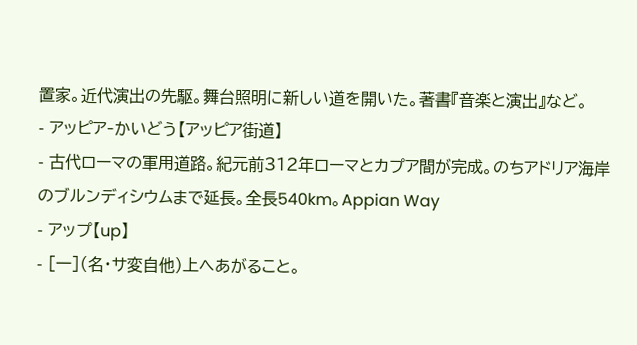置家。近代演出の先駆。舞台照明に新しい道を開いた。著書『音楽と演出』など。
- アッピア‐かいどう【アッピア街道】
- 古代ローマの軍用道路。紀元前312年ローマとカプア間が完成。のちアドリア海岸のブルンディシウムまで延長。全長540km。Appian Way
- アップ【up】
- [一](名・サ変自他)上へあがること。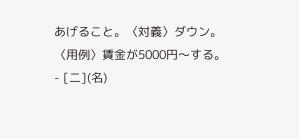あげること。〈対義〉ダウン。〈用例〉賃金が5000円〜する。
- [二](名)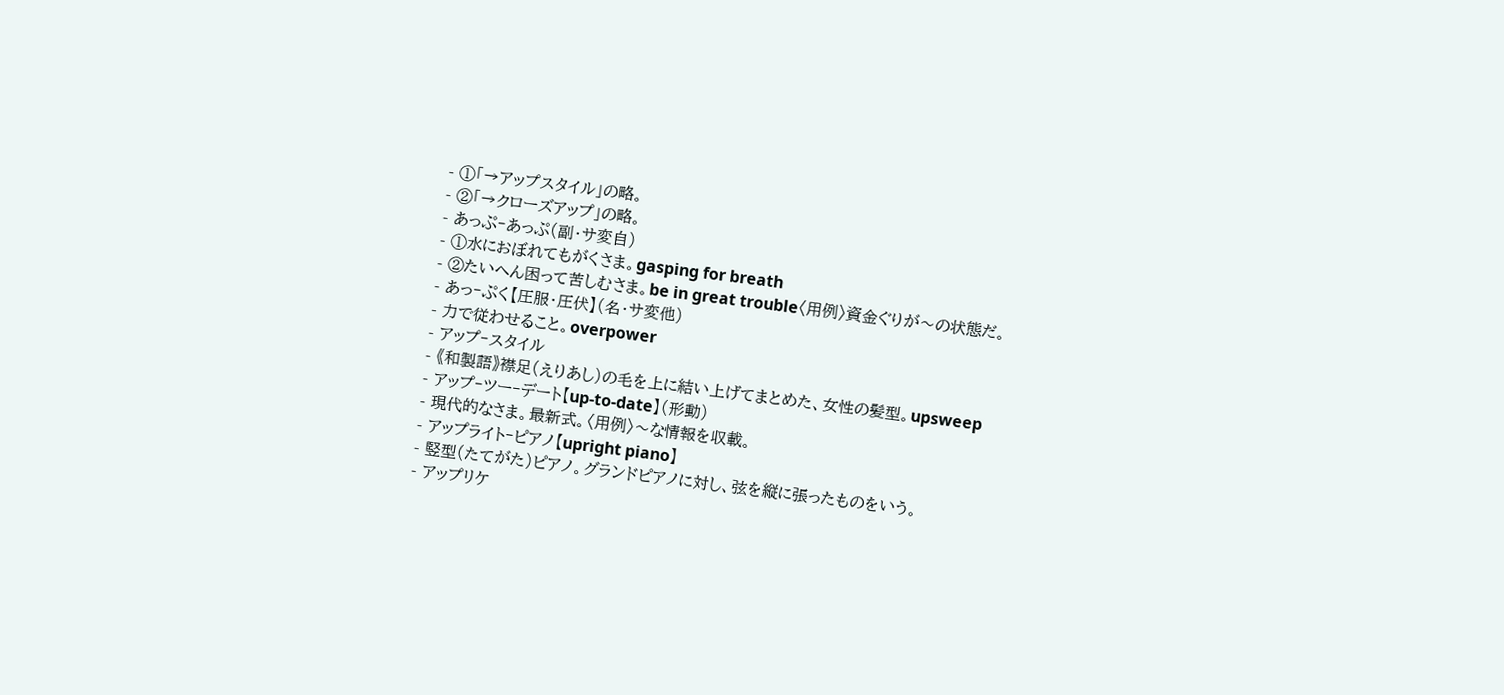- ①「→アップスタイル」の略。
- ②「→クローズアップ」の略。
- あっぷ‐あっぷ(副・サ変自)
- ①水におぼれてもがくさま。gasping for breath
- ②たいへん困って苦しむさま。be in great trouble〈用例〉資金ぐりが〜の状態だ。
- あっ‐ぷく【圧服・圧伏】(名・サ変他)
- 力で従わせること。overpower
- アップ‐スタイル
- 《和製語》襟足(えりあし)の毛を上に結い上げてまとめた、女性の髪型。upsweep
- アップ‐ツー‐デート【up-to-date】(形動)
- 現代的なさま。最新式。〈用例〉〜な情報を収載。
- アップライト‐ピアノ【upright piano】
- 竪型(たてがた)ピアノ。グランドピアノに対し、弦を縦に張ったものをいう。
- アップリケ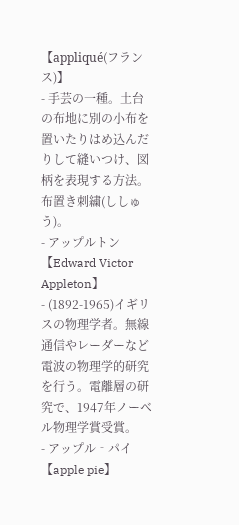【appliqué(フランス)】
- 手芸の一種。土台の布地に別の小布を置いたりはめ込んだりして縫いつけ、図柄を表現する方法。布置き刺繍(ししゅう)。
- アップルトン【Edward Victor Appleton】
- (1892-1965)イギリスの物理学者。無線通信やレーダーなど電波の物理学的研究を行う。電離層の研究で、1947年ノーベル物理学賞受賞。
- アップル‐パイ【apple pie】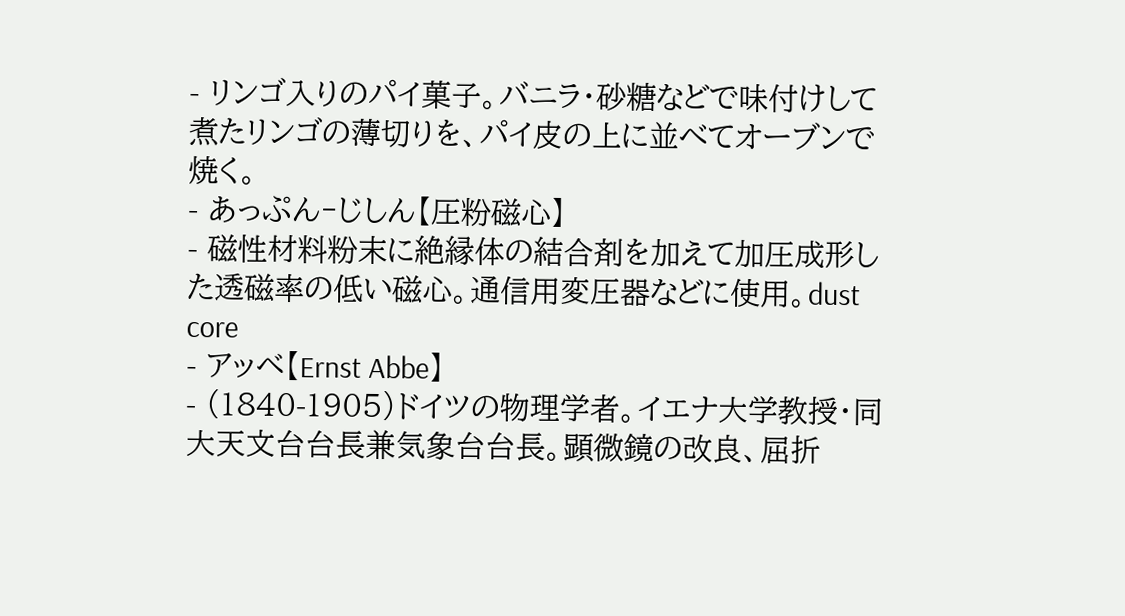- リンゴ入りのパイ菓子。バニラ・砂糖などで味付けして煮たリンゴの薄切りを、パイ皮の上に並べてオーブンで焼く。
- あっぷん‐じしん【圧粉磁心】
- 磁性材料粉末に絶縁体の結合剤を加えて加圧成形した透磁率の低い磁心。通信用変圧器などに使用。dust core
- アッベ【Ernst Abbe】
- (1840-1905)ドイツの物理学者。イエナ大学教授・同大天文台台長兼気象台台長。顕微鏡の改良、屈折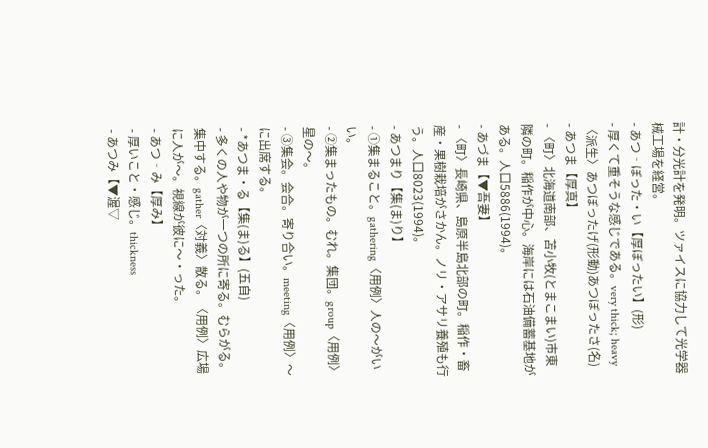計・分光計を発明。ツァイスに協力して光学器械工場を経営。
- あつ‐ぼった・い【厚ぼったい】(形)
- 厚くて重そうな感じである。very thick; heavy〈派生〉あつぼったげ(形動)あつぼったさ(名)
- あつま【厚真】
- 〈町〉北海道南部、苫小牧(とまこまい)市東隣の町。稲作が中心。海岸には石油備蓄基地がある。人口5886(1994)。
- あづま【▼吾妻】
- 〈町〉長崎県、島原半島北部の町。稲作・畜産・果樹栽培がさかん。ノリ・アサリ養殖も行う。人口8023(1994)。
- あつまり【集(ま)り】
- ①集まること。gathering〈用例〉人の〜がいい。
- ②集まったもの。むれ。集団。group〈用例〉星の〜。
- ③集会。会合。寄り合い。meeting〈用例〉〜に出席する。
- *あつま・る【集(ま)る】(五自)
- 多くの人や物が一つの所に寄る。むらがる。集中する。gather〈対義〉散る。〈用例〉広場に人が〜。視線が彼に〜・った。
- あつ‐み【厚み】
- 厚いこと・感じ。thickness
- あつみ【▼渥▽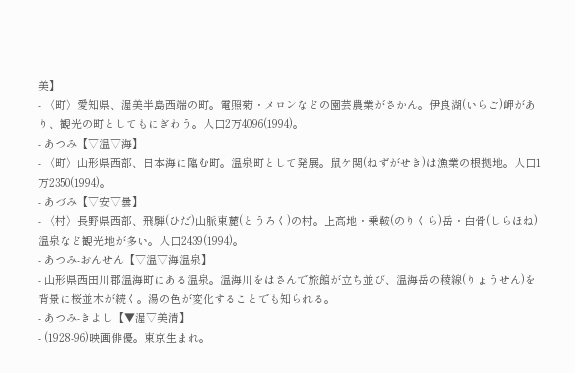美】
- 〈町〉愛知県、渥美半島西端の町。電照菊・メロンなどの園芸農業がさかん。伊良湖(いらご)岬があり、観光の町としてもにぎわう。人口2万4096(1994)。
- あつみ【▽温▽海】
- 〈町〉山形県西部、日本海に臨む町。温泉町として発展。鼠ケ関(ねずがせき)は漁業の根拠地。人口1万2350(1994)。
- あづみ【▽安▽曇】
- 〈村〉長野県西部、飛騨(ひだ)山脈東麓(とうろく)の村。上高地・乗鞍(のりくら)岳・白骨(しらほね)温泉など観光地が多い。人口2439(1994)。
- あつみ‐おんせん【▽温▽海温泉】
- 山形県西田川郡温海町にある温泉。温海川をはさんで旅館が立ち並び、温海岳の稜線(りょうせん)を背景に桜並木が続く。湯の色が変化することでも知られる。
- あつみ‐きよし【▼渥▽美清】
- (1928-96)映画俳優。東京生まれ。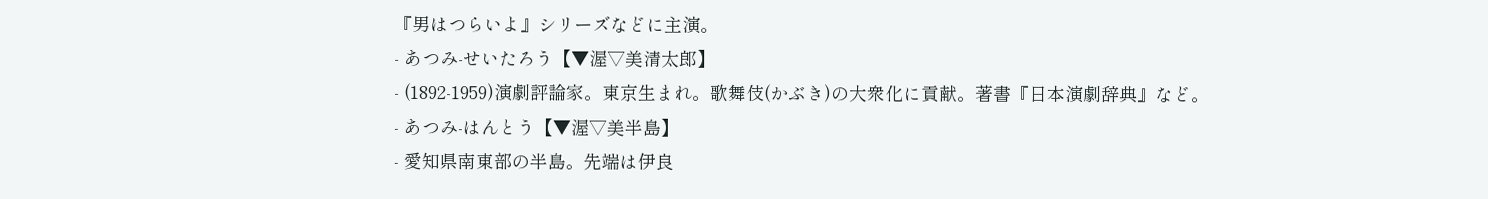『男はつらいよ』シリーズなどに主演。
- あつみ‐せいたろう【▼渥▽美清太郎】
- (1892-1959)演劇評論家。東京生まれ。歌舞伎(かぶき)の大衆化に貢献。著書『日本演劇辞典』など。
- あつみ‐はんとう【▼渥▽美半島】
- 愛知県南東部の半島。先端は伊良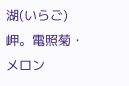湖(いらご)岬。電照菊・メロン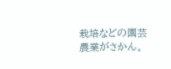栽培などの園芸農業がさかん。